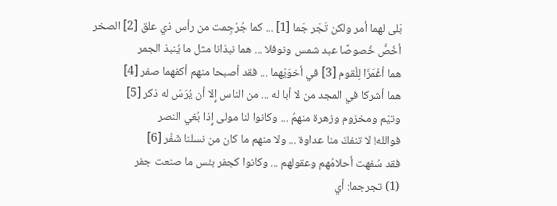بَلى لهما أمر ولكن تَجَر جَما [1] ... كما جُرْجِمت من رأس ذي علق [2] الصخر
أخُصُّ خُصوصًا عبد شمس ونوفلا ... هما نبذانا مثل ما يُنبذ الجمر
هما أغْمَزَا لِلْقوم [3] في أخوَيْهما ... فقد أصبحا منهم أكفهما صفر [4]
هما أشركا في المجد من لا أبا له ... من الناس إِلا أن يُرَسّ له ذكر [5]
وتيْم ومخزوم وزهرة منهمُ ... وكانوا لنا مولى إِذا بُغي النصر
فوالله! لا تنفكّ منا عداوة ... ولا منهم ما كان من نسلنا شَفْر [6]
فقد سُفهت أحلامُهم وعقولهم ... وكانوا كجفر بئس ما صنعت جفر
(1) تجرجما: أي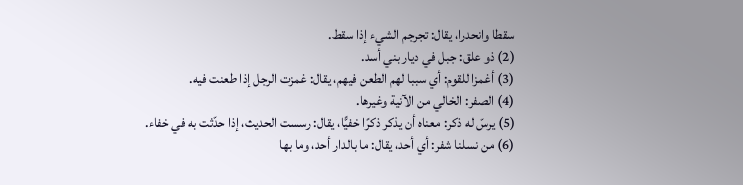سقطا وانحدرا، يقال: تجرجم الشيء إذا سقط.
(2) ذو علق: جبل في ديار بني أسد.
(3) أغمزا للقوم: أي سببا لهم الطعن فيهم، يقال: غمزت الرجل إذا طعنت فيه.
(4) الصفر: الخالي من الآنية وغيرها.
(5) يرسّ له ذكر: معناه أن يذكر ذكرًا خفيًّا، يقال: رسست الحديث، إذا حدّثت به في خفاء.
(6) من نسلنا شفر: أي أحد، يقال: ما بالدار أحد، وما بها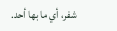شفر، أي ما بها أحد.